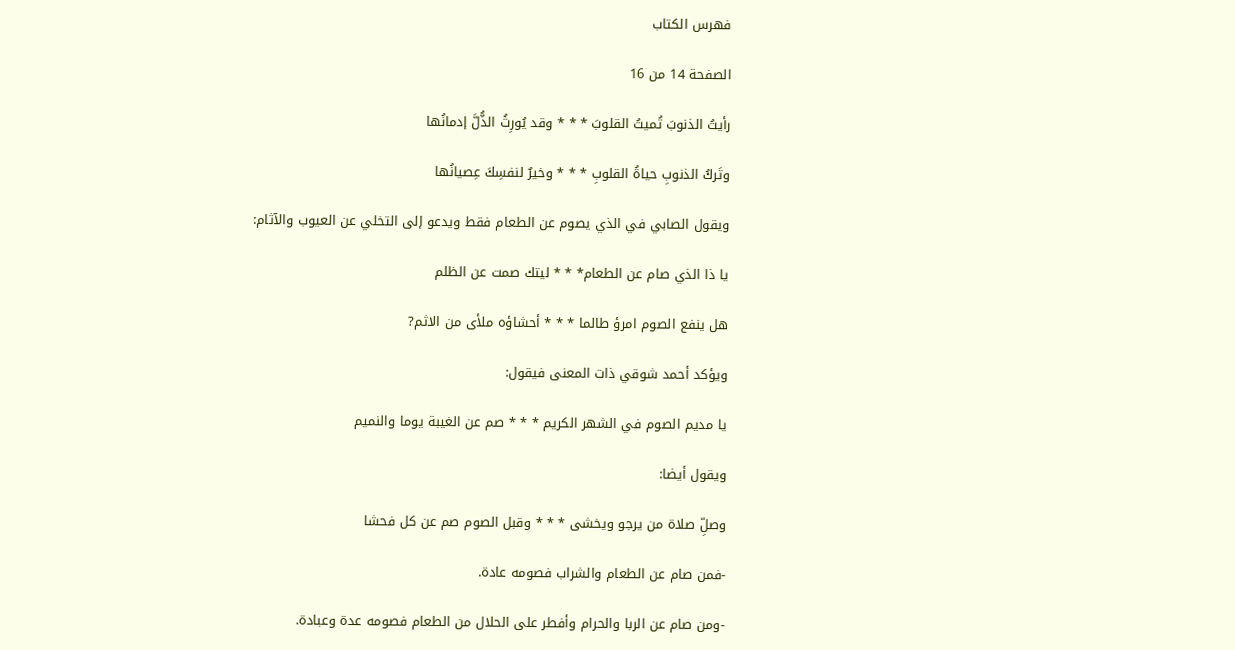فهرس الكتاب

الصفحة 14 من 16

رأيتُ الذنوبَ تُميتُ القلوبَ * * * وقد يُورِثُ الذُّلَّ إدمانُها

وتَركُ الذنوبِ حياةُ القلوبِ * * * وخيرٌ لنفسِكَ عِصيانُها

ويقول الصابي في الذي يصوم عن الطعام فقط ويدعو إلى التخلي عن العيوب والآثام:

يا ذا الذي صام عن الطعام* * * ليتك صمت عن الظلم

هل ينفع الصوم امرؤ طالما * * * أحشاؤه ملأى من الاثم?

ويؤكد أحمد شوقي ذات المعنى فيقول:

يا مديم الصوم في الشهر الكريم * * * صم عن الغيبة يوما والنميم

ويقول أيضا:

وصلِّ صلاة من يرجو ويخشى * * * وقبل الصوم صم عن كل فحشا

-فمن صام عن الطعام والشراب فصومه عادة.

-ومن صام عن الربا والحرام وأفطر على الحلال من الطعام فصومه عدة وعبادة.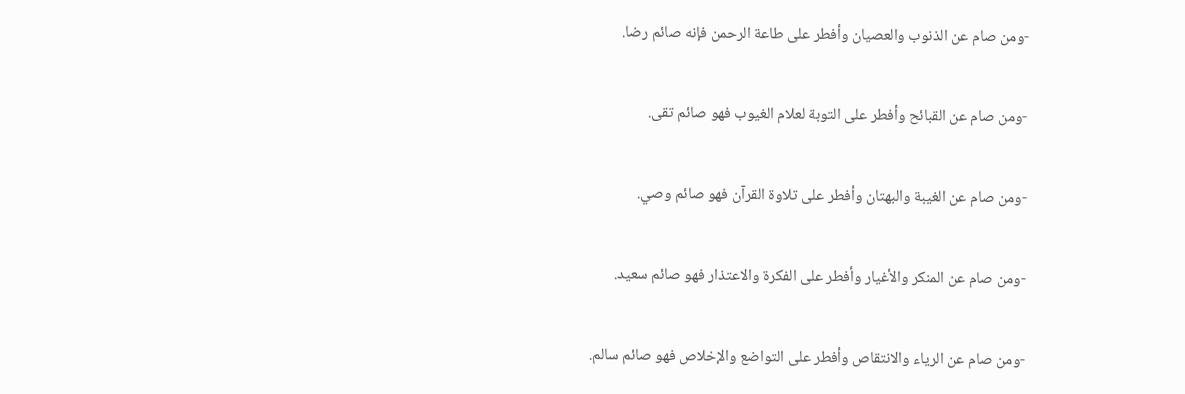-ومن صام عن الذنوب والعصيان وأفطر على طاعة الرحمن فإنه صائم رضا.

-ومن صام عن القبائح وأفطر على التوبة لعلام الغيوب فهو صائم تقى.

-ومن صام عن الغيبة والبهتان وأفطر على تلاوة القرآن فهو صائم وصي.

-ومن صام عن المنكر والأغيار وأفطر على الفكرة والاعتذار فهو صائم سعيد.

-ومن صام عن الرياء والانتقاص وأفطر على التواضع والإخلاص فهو صائم سالم.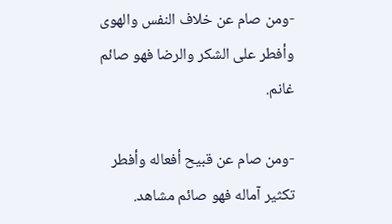-ومن صام عن خلاف النفس والهوى وأفطر على الشكر والرضا فهو صائم غانم.

-ومن صام عن قبيح أفعاله وأفطر تكثير آماله فهو صائم مشاهد.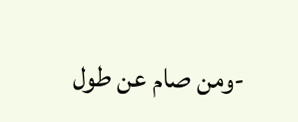-ومن صام عن طول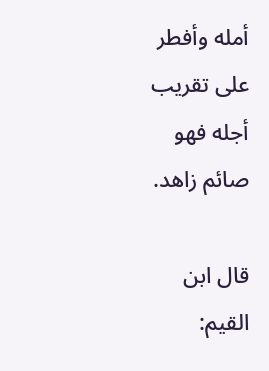أمله وأفطر على تقريب أجله فهو صائم زاهد.

قال ابن القيم: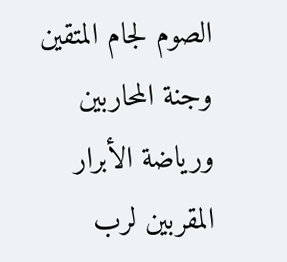الصوم لجام المتقين وجنة المحاربين ورياضة الأبرار المقربين لرب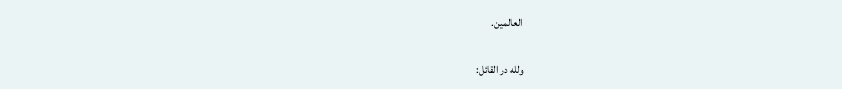العالمين.

ولله در القائل: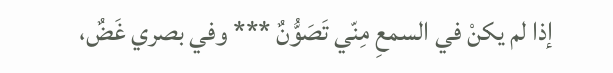إذا لم يكنْ في السمعِ مِنّي تَصَوُّنٌ *** وفي بصري غَضٌ،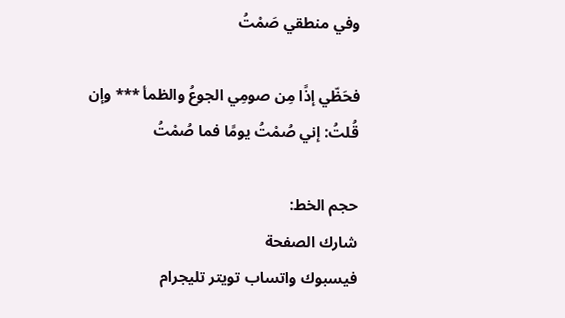وفي منطقي صَمْتُ

فحَظّي إذًا مِن صومِي الجوعُ والظمأ *** وإن قُلتُ: إني صُمْتُ يومًا فما صُمْتُ

حجم الخط:
شارك الصفحة
فيسبوك واتساب تويتر تليجرام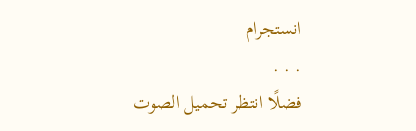انستجرام
. . .
فضلًا انتظر تحميل الصوت